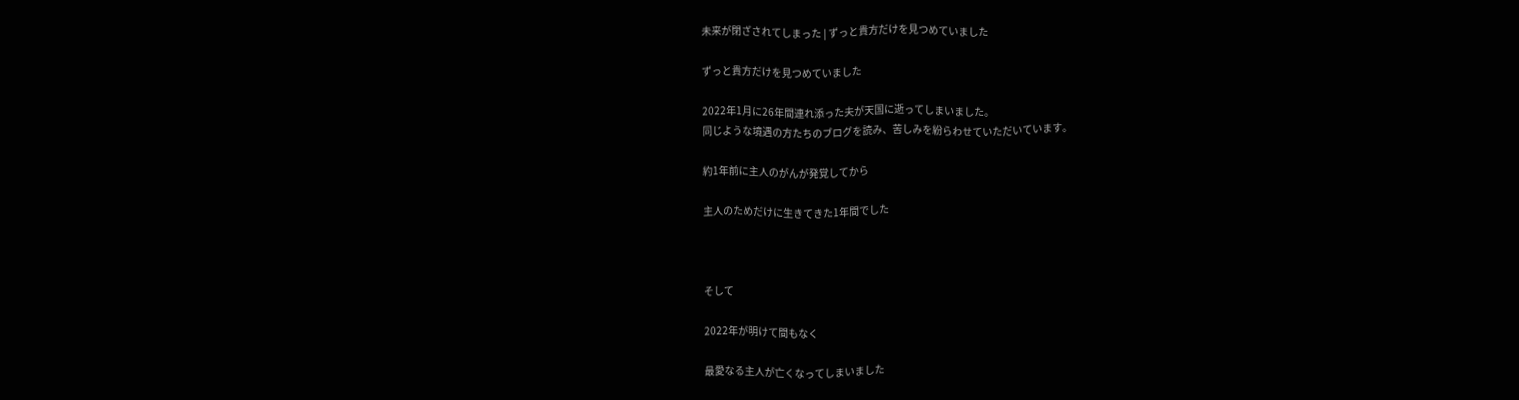未来が閉ざされてしまった | ずっと貴方だけを見つめていました

ずっと貴方だけを見つめていました

2022年1月に26年間連れ添った夫が天国に逝ってしまいました。
同じような境遇の方たちのブログを読み、苦しみを紛らわせていただいています。

約1年前に主人のがんが発覚してから

主人のためだけに生きてきた1年間でした



そして

2022年が明けて間もなく

最愛なる主人が亡くなってしまいました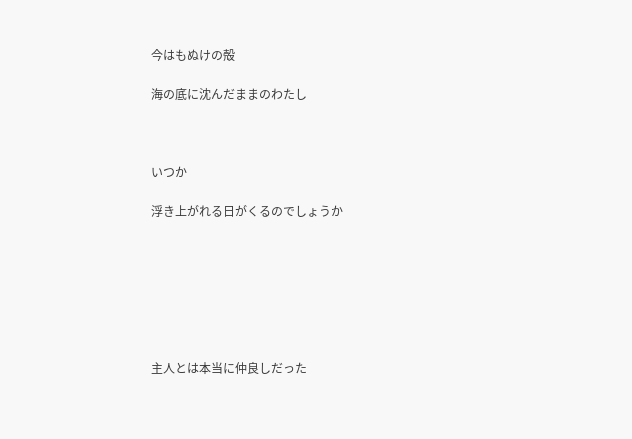今はもぬけの殻

海の底に沈んだままのわたし



いつか

浮き上がれる日がくるのでしょうか







主人とは本当に仲良しだった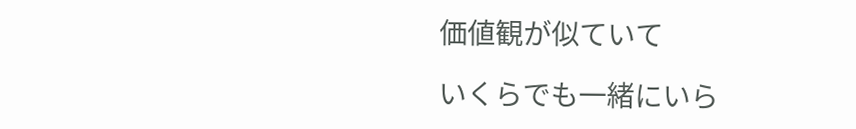価値観が似ていて

いくらでも一緒にいら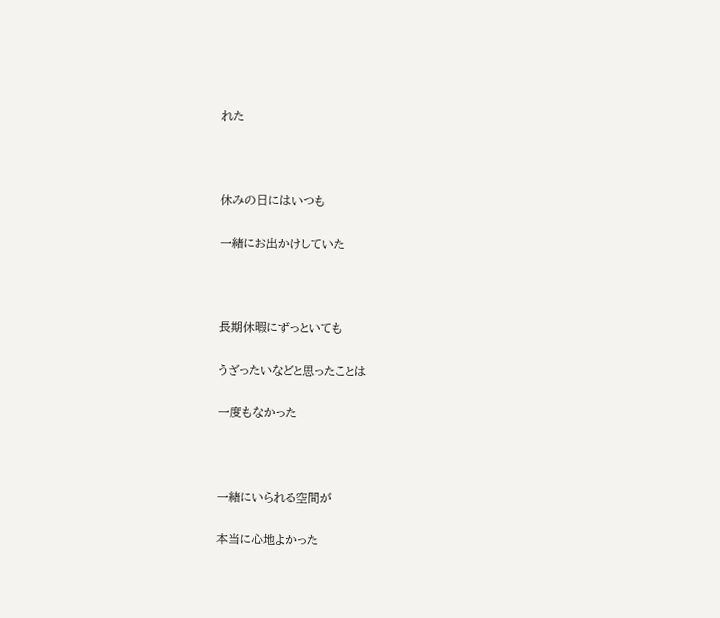れた



休みの日にはいつも

一緒にお出かけしていた



長期休暇にずっといても

うざったいなどと思ったことは

一度もなかった



一緒にいられる空間が

本当に心地よかった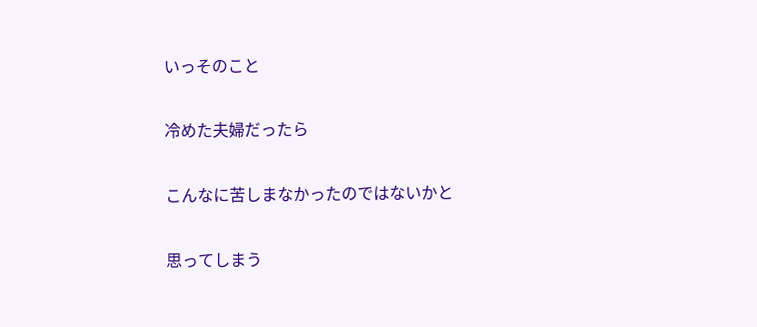いっそのこと

冷めた夫婦だったら

こんなに苦しまなかったのではないかと

思ってしまう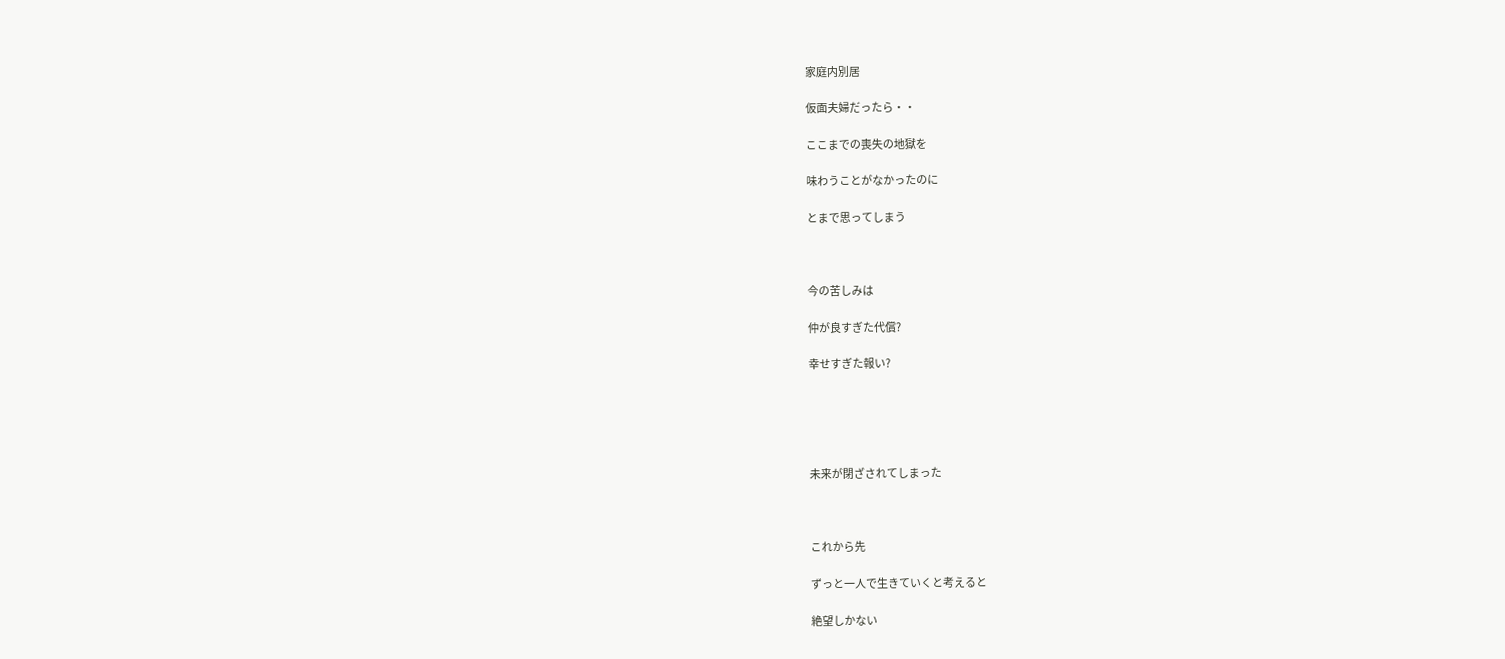家庭内別居

仮面夫婦だったら・・

ここまでの喪失の地獄を

味わうことがなかったのに

とまで思ってしまう



今の苦しみは

仲が良すぎた代償?

幸せすぎた報い?





未来が閉ざされてしまった



これから先

ずっと一人で生きていくと考えると

絶望しかない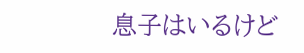息子はいるけど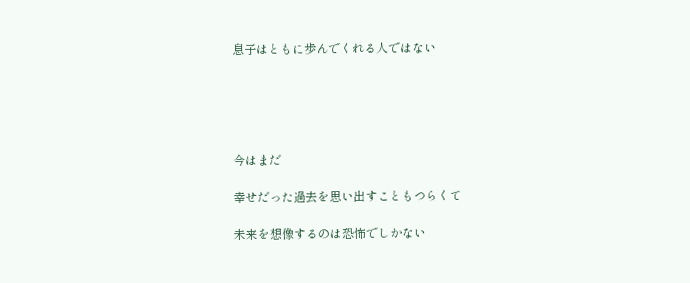息子はともに歩んでくれる人ではない





今はまだ

幸せだった過去を思い出すこともつらくて

未来を想像するのは恐怖でしかない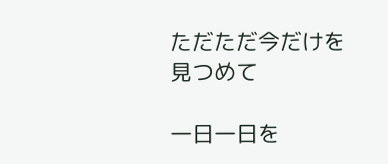ただただ今だけを見つめて

一日一日を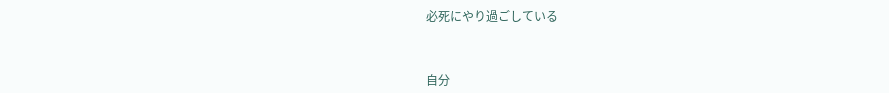必死にやり過ごしている



自分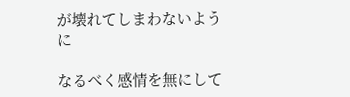が壊れてしまわないように

なるべく感情を無にして